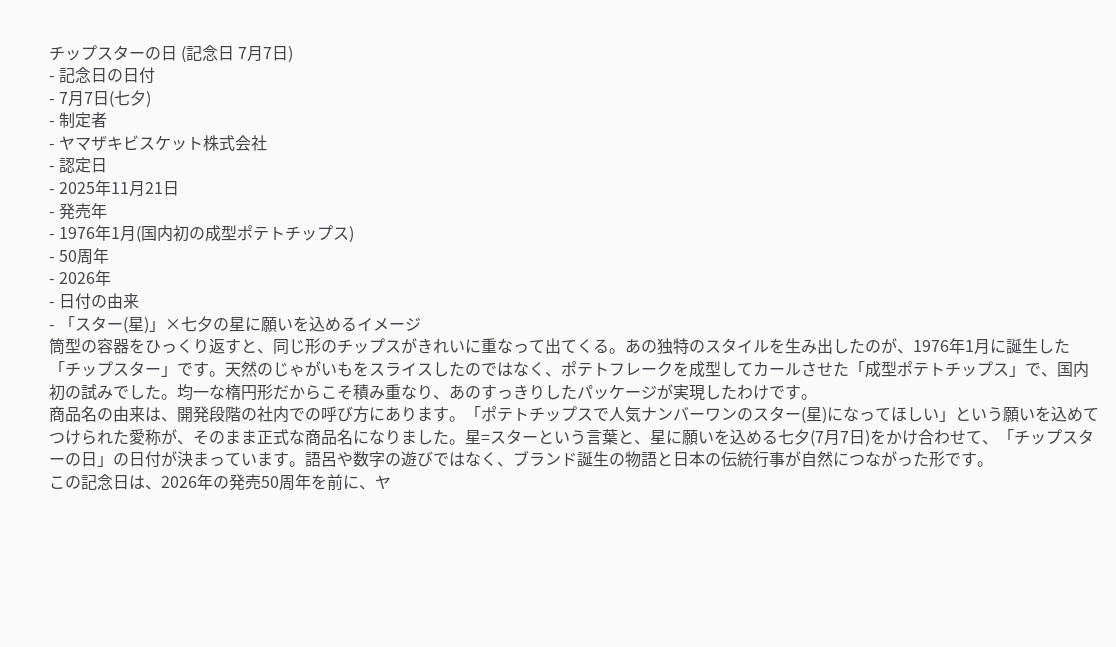チップスターの日 (記念日 7月7日)
- 記念日の日付
- 7月7日(七夕)
- 制定者
- ヤマザキビスケット株式会社
- 認定日
- 2025年11月21日
- 発売年
- 1976年1月(国内初の成型ポテトチップス)
- 50周年
- 2026年
- 日付の由来
- 「スター(星)」×七夕の星に願いを込めるイメージ
筒型の容器をひっくり返すと、同じ形のチップスがきれいに重なって出てくる。あの独特のスタイルを生み出したのが、1976年1月に誕生した「チップスター」です。天然のじゃがいもをスライスしたのではなく、ポテトフレークを成型してカールさせた「成型ポテトチップス」で、国内初の試みでした。均一な楕円形だからこそ積み重なり、あのすっきりしたパッケージが実現したわけです。
商品名の由来は、開発段階の社内での呼び方にあります。「ポテトチップスで人気ナンバーワンのスター(星)になってほしい」という願いを込めてつけられた愛称が、そのまま正式な商品名になりました。星=スターという言葉と、星に願いを込める七夕(7月7日)をかけ合わせて、「チップスターの日」の日付が決まっています。語呂や数字の遊びではなく、ブランド誕生の物語と日本の伝統行事が自然につながった形です。
この記念日は、2026年の発売50周年を前に、ヤ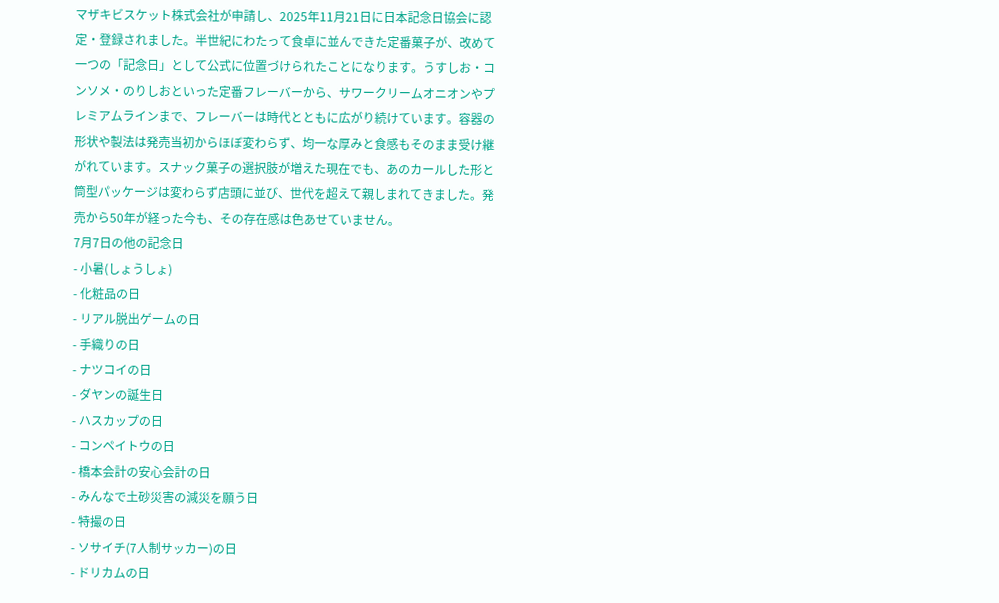マザキビスケット株式会社が申請し、2025年11月21日に日本記念日協会に認定・登録されました。半世紀にわたって食卓に並んできた定番菓子が、改めて一つの「記念日」として公式に位置づけられたことになります。うすしお・コンソメ・のりしおといった定番フレーバーから、サワークリームオニオンやプレミアムラインまで、フレーバーは時代とともに広がり続けています。容器の形状や製法は発売当初からほぼ変わらず、均一な厚みと食感もそのまま受け継がれています。スナック菓子の選択肢が増えた現在でも、あのカールした形と筒型パッケージは変わらず店頭に並び、世代を超えて親しまれてきました。発売から50年が経った今も、その存在感は色あせていません。
7月7日の他の記念日
- 小暑(しょうしょ)
- 化粧品の日
- リアル脱出ゲームの日
- 手織りの日
- ナツコイの日
- ダヤンの誕生日
- ハスカップの日
- コンペイトウの日
- 橋本会計の安心会計の日
- みんなで土砂災害の減災を願う日
- 特撮の日
- ソサイチ(7人制サッカー)の日
- ドリカムの日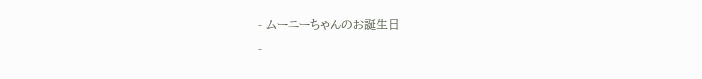- ムーニーちゃんのお誕生日
-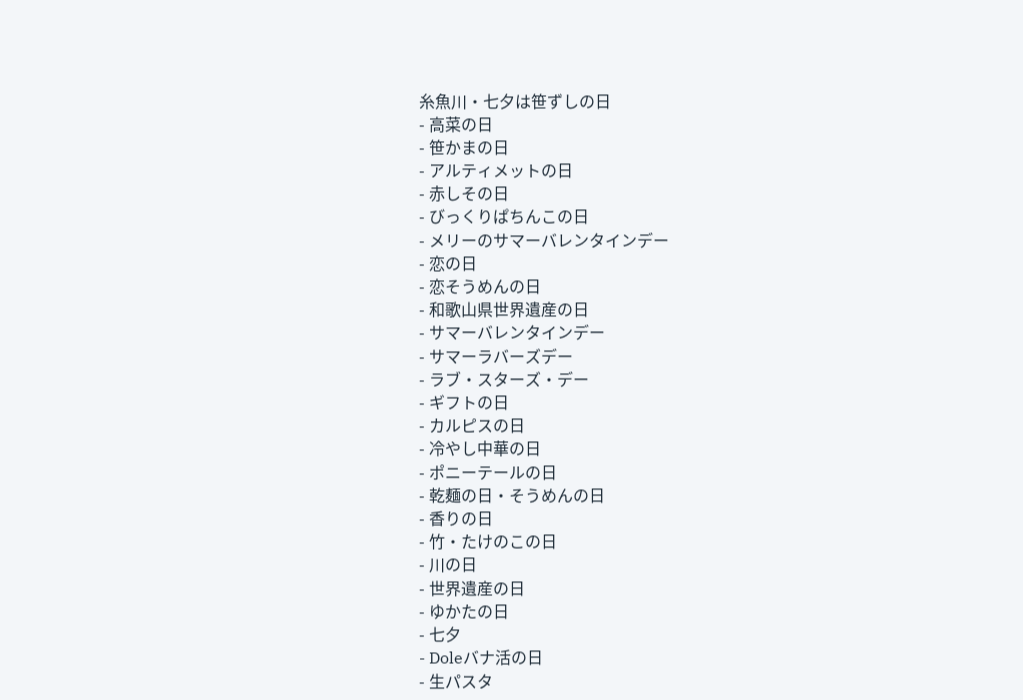糸魚川・七夕は笹ずしの日
- 高菜の日
- 笹かまの日
- アルティメットの日
- 赤しその日
- びっくりぱちんこの日
- メリーのサマーバレンタインデー
- 恋の日
- 恋そうめんの日
- 和歌山県世界遺産の日
- サマーバレンタインデー
- サマーラバーズデー
- ラブ・スターズ・デー
- ギフトの日
- カルピスの日
- 冷やし中華の日
- ポニーテールの日
- 乾麺の日・そうめんの日
- 香りの日
- 竹・たけのこの日
- 川の日
- 世界遺産の日
- ゆかたの日
- 七夕
- Doleバナ活の日
- 生パスタ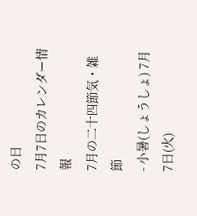の日
7月7日のカレンダー情報
7月の二十四節気・雑節
- 小暑(しょうしょ) 7月7日(火)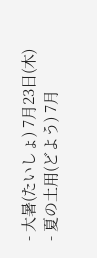- 大暑(たいしょ) 7月23日(木)
- 夏の土用(どよう) 7月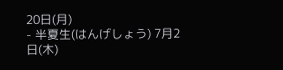20日(月)
- 半夏生(はんげしょう) 7月2日(木)